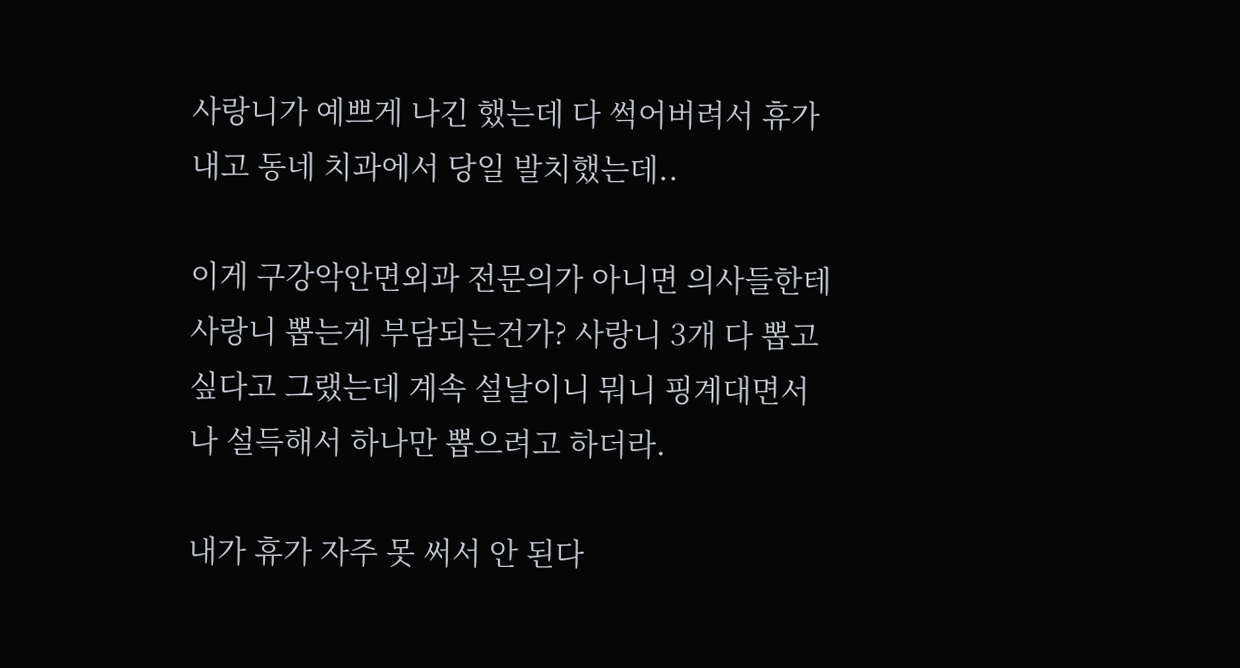사랑니가 예쁘게 나긴 했는데 다 썩어버려서 휴가 내고 동네 치과에서 당일 발치했는데..

이게 구강악안면외과 전문의가 아니면 의사들한테 사랑니 뽑는게 부담되는건가? 사랑니 3개 다 뽑고 싶다고 그랬는데 계속 설날이니 뭐니 핑계대면서 나 설득해서 하나만 뽑으려고 하더라.

내가 휴가 자주 못 써서 안 된다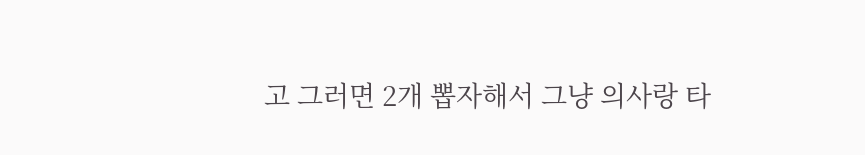고 그러면 2개 뽑자해서 그냥 의사랑 타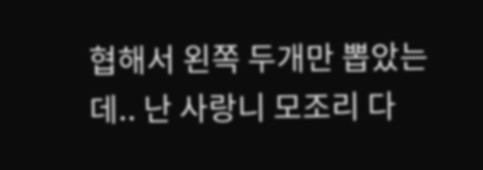협해서 왼쪽 두개만 뽑았는데.. 난 사랑니 모조리 다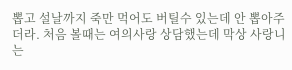뽑고 설날까지 죽만 먹어도 버틸수 있는데 안 뽑아주더라. 처음 볼때는 여의사랑 상담했는데 막상 사랑니는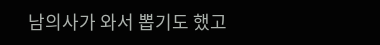남의사가 와서 뽑기도 했고